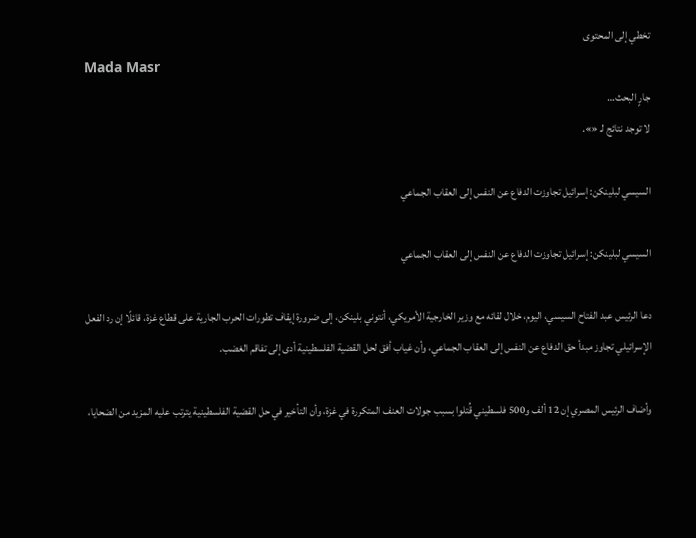تخطي إلى المحتوى
Mada Masr
جارٍ البحث…
لا توجد نتائج لـ «».

السيسي لبلينكن: إسرائيل تجاوزت الدفاع عن النفس إلى العقاب الجماعي

السيسي لبلينكن: إسرائيل تجاوزت الدفاع عن النفس إلى العقاب الجماعي

دعا الرئيس عبد الفتاح السيسي، اليوم، خلال لقائه مع وزير الخارجية الأمريكي، أنتوني بلينكن، إلى ضرورة إيقاف تطورات الحرب الجارية على قطاع غزة، قائلًا إن رد الفعل الإسرائيلي تجاوز مبدأ حق الدفاع عن النفس إلى العقاب الجماعي، وأن غياب أفق لحل القضية الفلسطينية أدى إلى تفاقم الغضب.

وأضاف الرئيس المصري إن 12 ألف و500 فلسطيني قُتلوا بسبب جولات العنف المتكررة في غزة، وأن التأخير في حل القضية الفلسطينية يترتب عليه المزيد من الضحايا،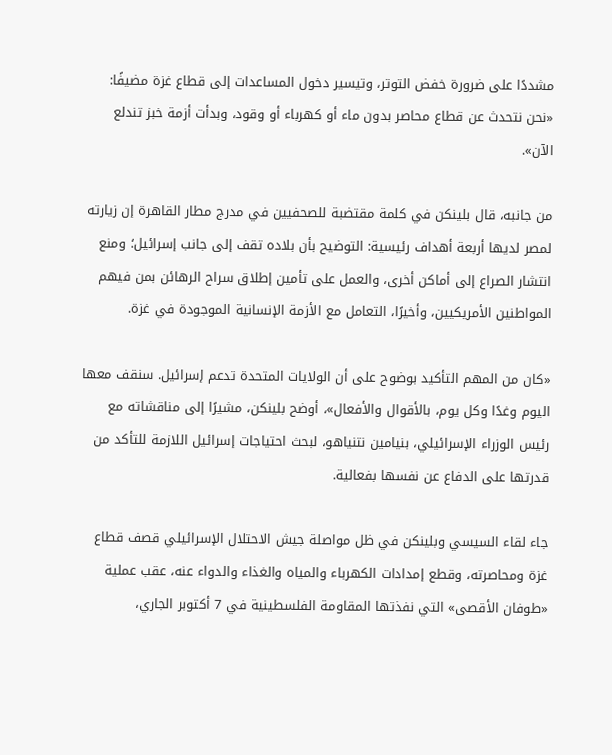مشددًا على ضرورة خفض التوتر، وتيسير دخول المساعدات إلى قطاع غزة مضيفًا: «نحن نتحدث عن قطاع محاصر بدون ماء أو كهرباء أو وقود، وبدأت أزمة خبز تندلع الآن».

من جانبه، قال بلينكن في كلمة مقتضبة للصحفيين في مدرج مطار القاهرة إن زيارته لمصر لديها أربعة أهداف رئيسية: التوضيح بأن بلاده تقف إلى جانب إسرائيل؛ ومنع انتشار الصراع إلى أماكن أخرى، والعمل على تأمين إطلاق سراح الرهائن بمن فيهم المواطنين الأمريكيين، وأخيرًا، التعامل مع الأزمة الإنسانية الموجودة في غزة.

«كان من المهم التأكيد بوضوح على أن الولايات المتحدة تدعم إسرائيل. سنقف معها اليوم وغدًا وكل يوم، بالأقوال والأفعال»، أوضح بلينكن، مشيرًا إلى مناقشاته مع رئيس الوزراء الإسرائيلي، بنيامين نتنياهو، لبحث احتياجات إسرائيل اللازمة للتأكد من قدرتها على الدفاع عن نفسها بفعالية.

جاء لقاء السيسي وبلينكن في ظل مواصلة جيش الاحتلال الإسرائيلي قصف قطاع غزة ومحاصرته، وقطع إمدادات الكهرباء والمياه والغذاء والدواء عنه، عقب عملية «طوفان الأقصى» التي نفذتها المقاومة الفلسطينية في 7 أكتوبر الجاري،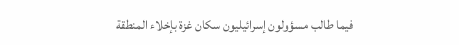فيما طالب مسؤولون إسرائيليون سكان غزة بإخلاء المنطقة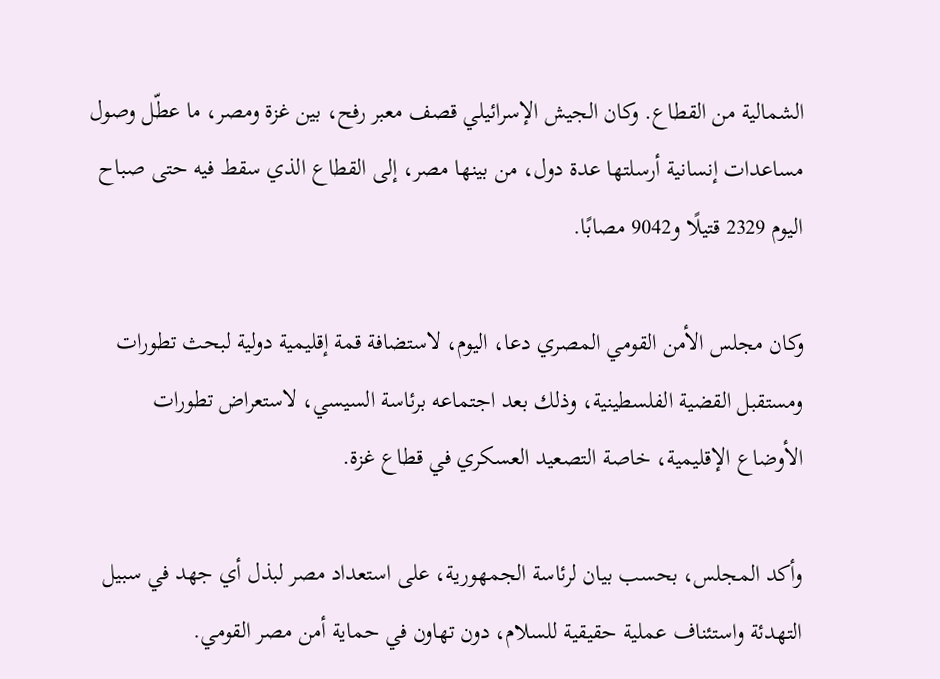الشمالية من القطاع. وكان الجيش الإسرائيلي قصف معبر رفح، بين غزة ومصر، ما عطّل وصول مساعدات إنسانية أرسلتها عدة دول، من بينها مصر، إلى القطاع الذي سقط فيه حتى صباح اليوم 2329 قتيلًا و9042 مصابًا.

وكان مجلس الأمن القومي المصري دعا، اليوم، لاستضافة قمة إقليمية دولية لبحث تطورات ومستقبل القضية الفلسطينية، وذلك بعد اجتماعه برئاسة السيسي، لاستعراض تطورات الأوضاع الإقليمية، خاصة التصعيد العسكري في قطاع غزة.

وأكد المجلس، بحسب بيان لرئاسة الجمهورية، على استعداد مصر لبذل أي جهد في سبيل التهدئة واستئناف عملية حقيقية للسلام، دون تهاون في حماية أمن مصر القومي.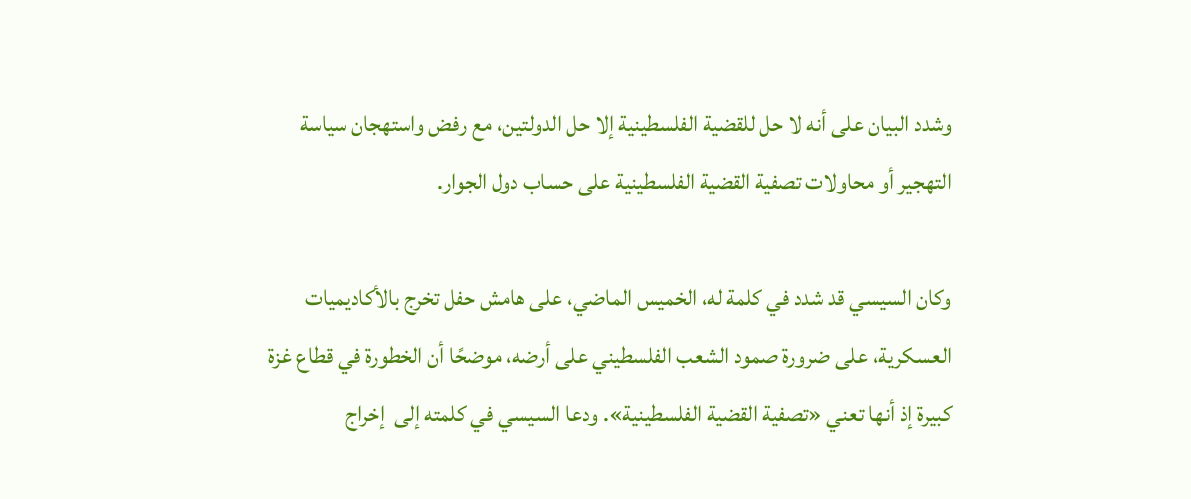وشدد البيان على أنه لا حل للقضية الفلسطينية إلا حل الدولتين، مع رفض واستهجان سياسة التهجير أو محاولات تصفية القضية الفلسطينية على حساب دول الجوار.

وكان السيسي قد شدد في كلمة له، الخميس الماضي، على هامش حفل تخرج بالأكاديميات العسكرية، على ضرورة صمود الشعب الفلسطيني على أرضه، موضحًا أن الخطورة في قطاع غزة كبيرة إذ أنها تعني «تصفية القضية الفلسطينية». ودعا السيسي في كلمته إلى  إخراج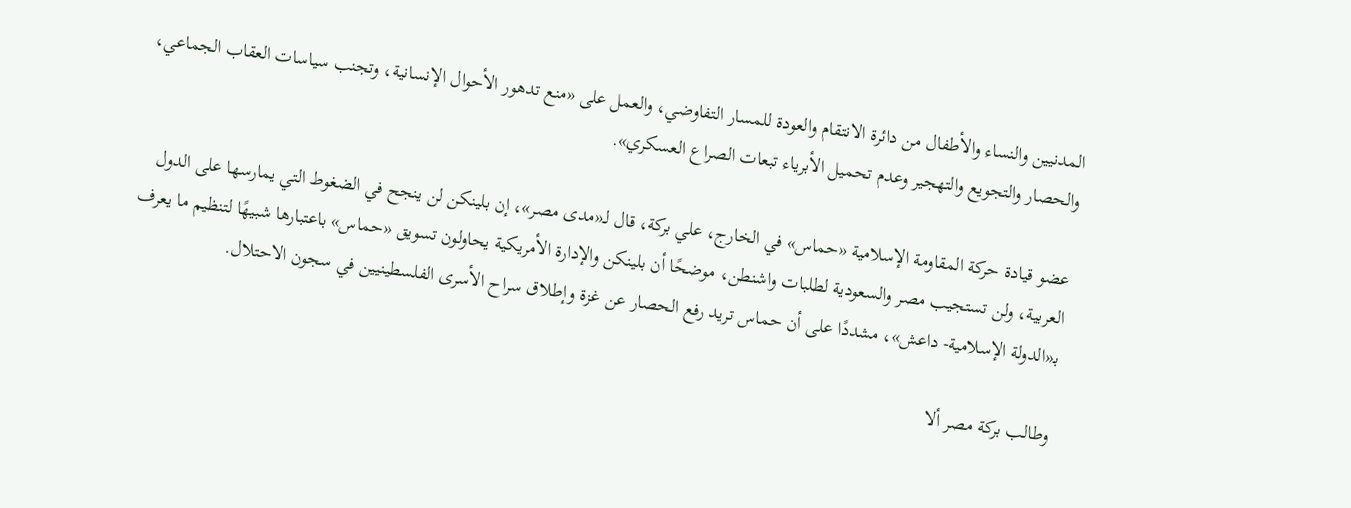المدنيين والنساء والأطفال من دائرة الانتقام والعودة للمسار التفاوضي، والعمل على «منع تدهور الأحوال الإنسانية، وتجنب سياسات العقاب الجماعي، والحصار والتجويع والتهجير وعدم تحميل الأبرياء تبعات الصراع العسكري».

عضو قيادة حركة المقاومة الإسلامية «حماس» في الخارج، علي بركة، قال لـ«مدى مصر»، إن بلينكن لن ينجح في الضغوط التي يمارسها على الدول العربية، ولن تستجيب مصر والسعودية لطلبات واشنطن، موضحًا أن بلينكن والإدارة الأمريكية يحاولون تسويق «حماس» باعتبارها شبيهًا لتنظيم ما يعرف بـ«الدولة الإسلامية- داعش»، مشددًا على أن حماس تريد رفع الحصار عن غزة وإطلاق سراح الأسرى الفلسطينيين في سجون الاحتلال.

وطالب بركة مصر ألا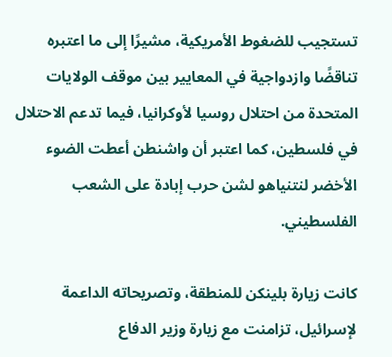تستجيب للضغوط الأمريكية، مشيرًا إلى ما اعتبره تناقضًا وازدواجية في المعايير بين موقف الولايات المتحدة من احتلال روسيا لأوكرانيا، فيما تدعم الاحتلال في فلسطين، كما اعتبر أن واشنطن أعطت الضوء الأخضر لنتنياهو لشن حرب إبادة على الشعب الفلسطيني.

كانت زيارة بلينكن للمنطقة، وتصريحاته الداعمة لإسرائيل، تزامنت مع زيارة وزير الدفاع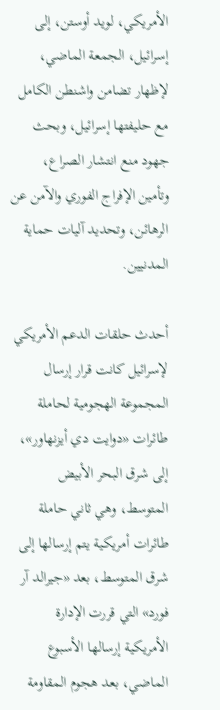الأمريكي، لويد أوستن، إلى إسرائيل، الجمعة الماضي، لإظهار تضامن واشنطن الكامل مع حليفتها إسرائيل، وبحث جهود منع انتشار الصراع، وتأمين الإفراج الفوري والآمن عن الرهائن، وتحديد آليات حماية المدنيين.

أحدث حلقات الدعم الأمريكي لإسرائيل كانت قرار إرسال المجموعة الهجومية لحاملة طائرات «دوايت دي أيزنهاور»، إلى شرق البحر الأبيض المتوسط، وهي ثاني حاملة طائرات أمريكية يتم إرسالها إلى شرق المتوسط، بعد «جيرالد آر فورد» التي قررت الإدارة الأمريكية إرسالها الأسبوع الماضي، بعد هجوم المقاومة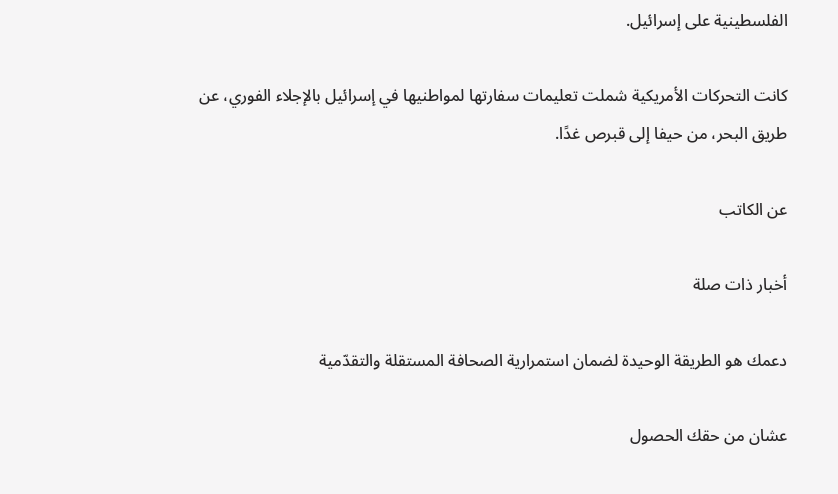الفلسطينية على إسرائيل.

كانت التحركات الأمريكية شملت تعليمات سفارتها لمواطنيها في إسرائيل بالإجلاء الفوري، عن طريق البحر، من حيفا إلى قبرص غدًا.

عن الكاتب

أخبار ذات صلة

دعمك هو الطريقة الوحيدة لضمان استمرارية الصحافة المستقلة والتقدّمية

عشان من حقك الحصول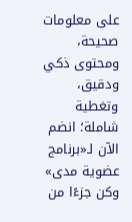على معلومات صحيحة، ومحتوى ذكي ودقيق، وتغطية شاملة؛ انضم الآن لـ«برنامج عضوية مدى» وكن جزءًا من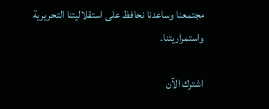مجتمعنا وساعدنا نحافظ على استقلاليتنا التحريرية واستمراريتنا.

اشترك الآن